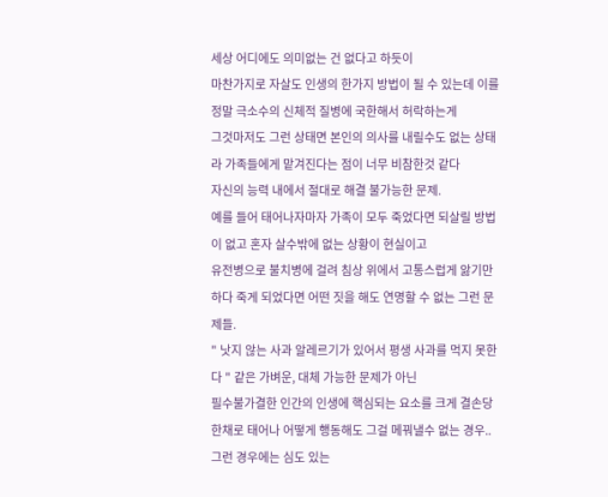세상 어디에도 의미없는 건 없다고 하듯이
마찬가지로 자살도 인생의 한가지 방법이 될 수 있는데 이를 정말 극소수의 신체적 질병에 국한해서 허락하는게
그것마저도 그런 상태면 본인의 의사를 내릴수도 없는 상태라 가족들에게 맡겨진다는 점이 너무 비참한것 같다
자신의 능력 내에서 절대로 해결 불가능한 문제.
예를 들어 태어나자마자 가족이 모두 죽었다면 되살릴 방법이 없고 혼자 살수밖에 없는 상황이 현실이고
유전병으로 불치병에 걸려 침상 위에서 고통스럽게 앓기만 하다 죽게 되었다면 어떤 짓을 해도 연명할 수 없는 그런 문제들.
" 낫지 않는 사과 알레르기가 있어서 평생 사과를 먹지 못한다 " 같은 가벼운, 대체 가능한 문제가 아닌
필수불가결한 인간의 인생에 핵심되는 요소를 크게 결손당한채로 태어나 어떻게 행동해도 그걸 메꿔낼수 없는 경우..
그런 경우에는 심도 있는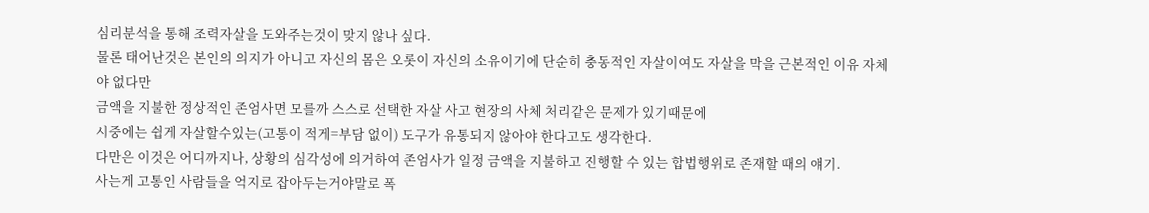심리분석을 통해 조력자살을 도와주는것이 맞지 않나 싶다.
물론 태어난것은 본인의 의지가 아니고 자신의 몸은 오롯이 자신의 소유이기에 단순히 충동적인 자살이여도 자살을 막을 근본적인 이유 자체야 없다만
금액을 지불한 정상적인 존엄사면 모를까 스스로 선택한 자살 사고 현장의 사체 처리같은 문제가 있기때문에
시중에는 쉽게 자살할수있는(고통이 적게=부담 없이) 도구가 유통되지 않아야 한다고도 생각한다.
다만은 이것은 어디까지나, 상황의 심각성에 의거하여 존엄사가 일정 금액을 지불하고 진행할 수 있는 합법행위로 존재할 때의 얘기.
사는게 고통인 사람들을 억지로 잡아두는거야말로 폭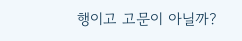행이고 고문이 아닐까?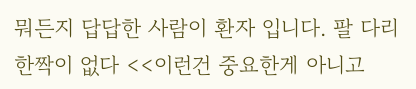뭐든지 답답한 사람이 환자 입니다. 팔 다리 한짝이 없다 <<이런건 중요한게 아니고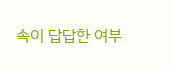속이 답답한 여부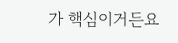가 핵심이거든요